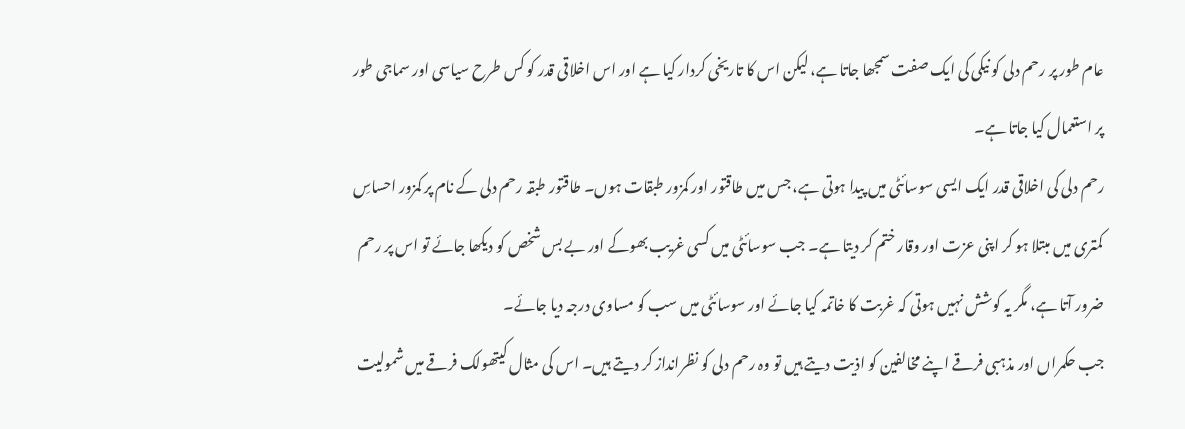عام طور پر رحم دلی کو نیکی کی ایک صفت سمجھا جاتا ہے، لیکن اس کا تاریخی کردار کیا ہے اور اس اخلاقی قدر کو کس طرح سیاسی اور سماجی طور پر استعمال کیا جاتا ہے۔
رحم دلی کی اخلاقی قدر ایک ایسی سوسائٹی میں پیدا ہوتی ہے، جس میں طاقتور اور کمزور طبقات ہوں۔ طاقتور طبقہ رحم دلی کے نام پر کمزور احساسِ کمتری میں مبتلا ہو کر اپنی عزت اور وقار ختم کر دیتا ہے۔ جب سوسائٹی میں کسی غریب بھوکے اور بے بس شخص کو دیکھا جائے تو اس پر رحم ضرور آتا ہے، مگر یہ کوشش نہیں ہوتی کہ غربت کا خاتمہ کیا جائے اور سوسائٹی میں سب کو مساوی درجہ دیا جائے۔
جب حکمراں اور مذہبی فرقے اپنے مخالفین کو اذیت دیتے ہیں تو وہ رحم دلی کو نظرانداز کر دیتے ہیں۔ اس کی مثال کیتھولک فرقے میں شمولیت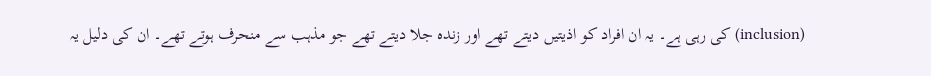(inclusion) کی رہی ہے۔ یہ ان افراد کو اذیتیں دیتے تھے اور زندہ جلا دیتے تھے جو مذہب سے منحرف ہوتے تھے۔ ان کی دلیل یہ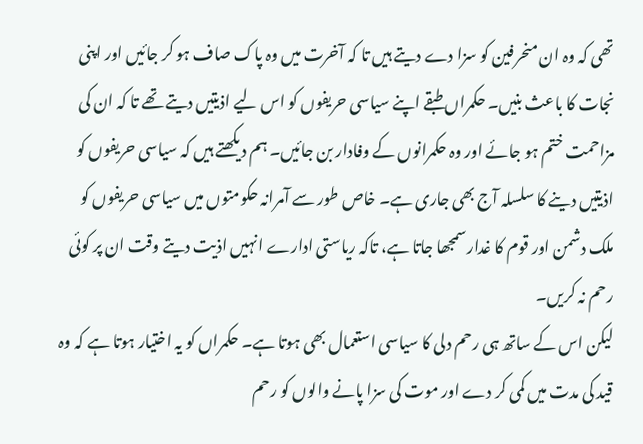تھی کہ وہ ان منحرفین کو سزا دے دیتے ہیں تا کہ آخرت میں وہ پاک صاف ہو کر جائیں اور اپنی نجات کا باعث بنیں۔ حکمراں طبقے اپنے سیاسی حریفوں کو اس لیے اذیتیں دیتے تھے تا کہ ان کی مزاحمت ختم ہو جائے اور وہ حکمرانوں کے وفادار بن جائیں۔ ہم دیکھتے ہیں کہ سیاسی حریفوں کو اذیتیں دینے کا سلسلہ آج بھی جاری ہے۔ خاص طور سے آمرانہ حکومتوں میں سیاسی حریفوں کو ملک دشمن اور قوم کا غدار سمجھا جاتا ہے، تاکہ ریاستی ادارے انہیں اذیت دیتے وقت ان پر کوئی رحم نہ کریں۔
لیکن اس کے ساتھ ہی رحم دلی کا سیاسی استعمال بھی ہوتا ہے۔ حکمراں کو یہ اختیار ہوتا ہے کہ وہ قید کی مدت میں کمی کر دے اور موت کی سزا پانے والوں کو رحم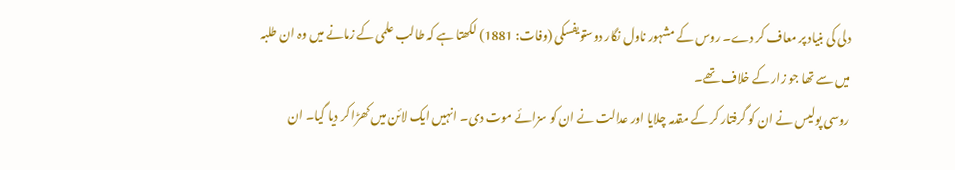دلی کی بنیاد پر معاف کر دے۔ روس کے مشہور ناول نگار دوستویفسکی (وفات: 1881) لکھتا ہے کہ طالب علمی کے زمانے میں وہ ان طلبہ میں سے تھا جو زار کے خلاف تھے۔
روسی پولیس نے ان کو گرفتار کر کے مقدمہ چلایا اور عدالت نے ان کو سزائے موت دی۔ انہیں ایک لائن میں کھڑا کر دیا گیا۔ ان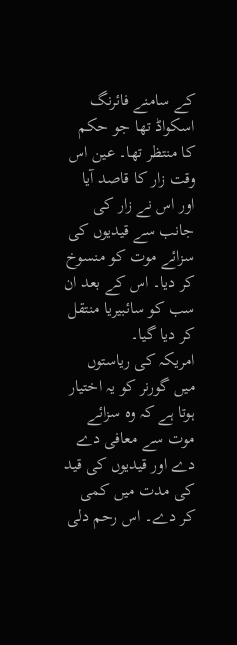کے سامنے فائرنگ اسکواڈ تھا جو حکم کا منتظر تھا۔ عین اس وقت زار کا قاصد آیا اور اس نے زار کی جانب سے قیدیوں کی سزائے موت کو منسوخ کر دیا۔ اس کے بعد ان سب کو سائبیریا منتقل کر دیا گیا۔
امریکہ کی ریاستوں میں گورنر کو یہ اختیار ہوتا ہے کہ وہ سزائے موت سے معافی دے دے اور قیدیوں کی قید کی مدت میں کمی کر دے۔ اس رحم دلی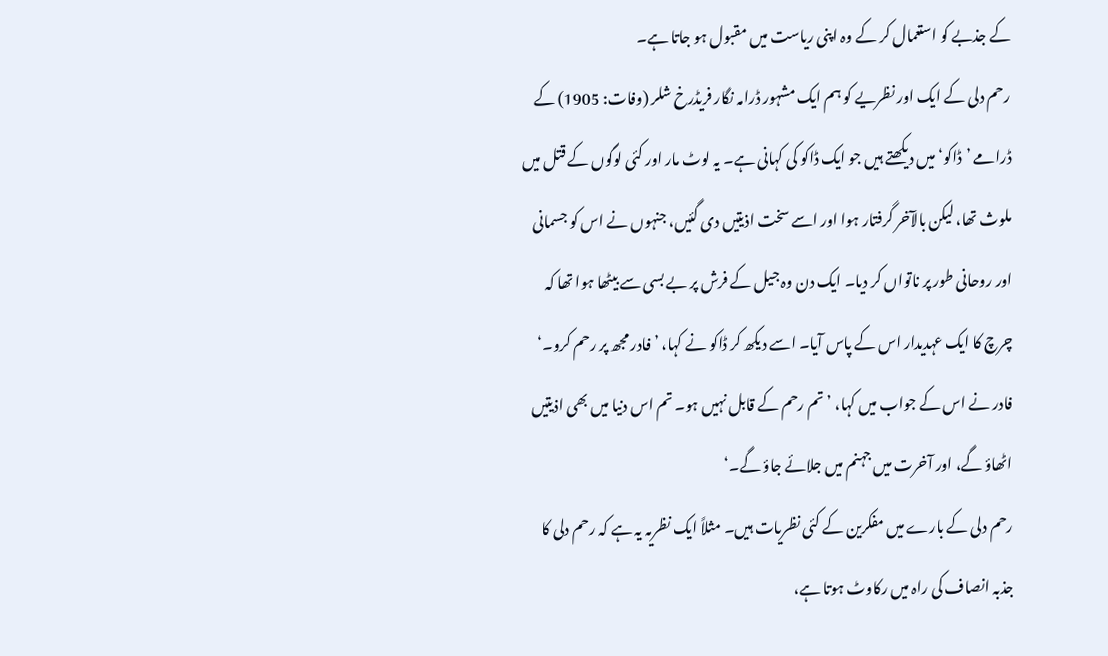کے جذبے کو استعمال کر کے وہ اپنی ریاست میں مقبول ہو جاتا ہے۔
رحم دلی کے ایک اور نظریے کو ہم ایک مشہور ڈرامہ نگار فریڈرخ شلر (وفات: 1905) کے ڈرامے ’ڈاکو‘ میں دیکھتے ہیں جو ایک ڈاکو کی کہانی ہے۔ یہ لوٹ مار اور کئی لوگوں کے قتل میں ملوث تھا، لیکن بالآخر گرفتار ہوا اور اسے سخت اذیتیں دی گئیں، جنہوں نے اس کو جسمانی اور روحانی طور پر ناتواں کر دیا۔ ایک دن وہ جیل کے فرش پر بے بسی سے بیٹھا ہوا تھا کہ چرچ کا ایک عہدیدار اس کے پاس آیا۔ اسے دیکھ کر ڈاکو نے کہا، ’فادر مجھ پر رحم کرو۔‘
فادر نے اس کے جواب میں کہا، ’تم رحم کے قابل نہیں ہو۔ تم اس دنیا میں بھی اذیتیں اٹھاؤ گے، اور آخرت میں جہنم میں جلائے جاؤ گے۔‘
رحم دلی کے بارے میں مفکرین کے کئی نظریات ہیں۔ مثلاً ایک نظریہ یہ ہے کہ رحم دلی کا جذبہ انصاف کی راہ میں رکاوٹ ہوتا ہے،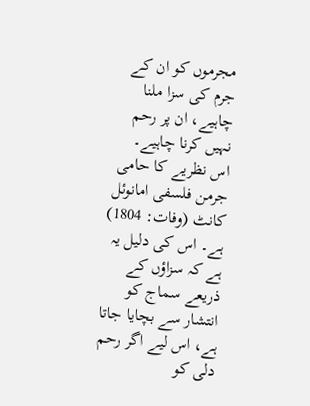مجرموں کو ان کے جرم کی سزا ملنا چاہیے، ان پر رحم نہیں کرنا چاہیے۔
اس نظریے کا حامی جرمن فلسفی امانوئل کانٹ (وفات: 1804) ہے۔ اس کی دلیل یہ ہے کہ سزاؤں کے ذریعے سماج کو انتشار سے بچایا جاتا ہے، اس لیے اگر رحم دلی کو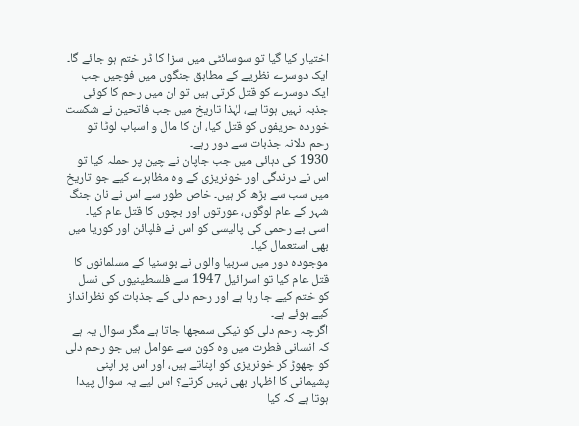اختیار کیا گیا تو سوسائٹی میں سزا کا ڈر ختم ہو جائے گا۔
ایک دوسرے نظریے کے مطابق جنگوں میں فوجیں جب ایک دوسرے کو قتل کرتی ہیں تو ان میں رحم کا کوئی جذبہ نہیں ہوتا ہے، لہٰذا تاریخ میں جب فاتحین نے شکست خوردہ حریفوں کو قتل کیا، ان کا مال و اسباب لوٹا تو رحم دلانہ جذبات سے دور رہے۔
1930 کی دہائی میں جب جاپان نے چین پر حملہ کیا تو اس نے درندگی اور خونریزی کے وہ مظاہرے کیے جو تاریخ میں سب سے بڑھ کر ہیں۔ خاص طور سے اس نے نان جنگ شہر کے عام لوگوں، عورتوں اور بچوں کا قتل عام کیا۔ اسی بے رحمی کی پالیسی کو اس نے فلپائن اور کوریا میں بھی استعمال کیا۔
موجودہ دور میں سربیا والوں نے بوسنیا کے مسلمانوں کا قتل عام کیا تو اسرائیل 1947 سے فلسطینیوں کی نسل کو ختم کیے جا رہا ہے اور رحم دلی کے جذبات کو نظرانداز کیے ہوئے ہے۔
اگرچہ رحم دلی کو نیکی سمجھا جاتا ہے مگر سوال یہ ہے کہ انسانی فطرت میں وہ کون سے عوامل ہیں جو رحم دلی کو چھوڑ کر خونریزی کو اپناتے ہیں، اور اس پر اپنی پشیمانی کا اظہار بھی نہیں کرتے؟ اس لیے یہ سوال پیدا ہوتا ہے کہ کیا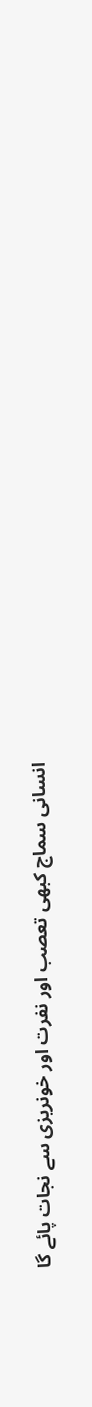انسانی سماج کبھی تعصب اور نفرت اور خونریزی سے نجات پائے گا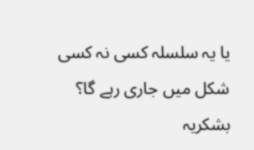یا یہ سلسلہ کسی نہ کسی شکل میں جاری رہے گا؟
بشکریہ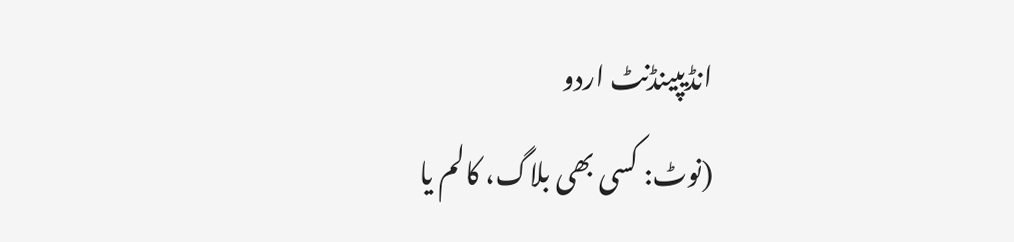انڈیپینڈنٹ اردو
(نوٹ: کسی بھی بلاگ، کالم یا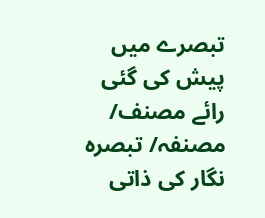تبصرے میں پیش کی گئی رائے مصنف/ مصنفہ/ تبصرہ نگار کی ذاتی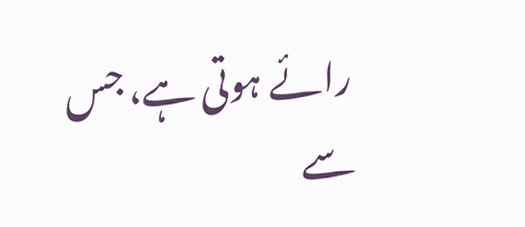رائے ہوتی ہے، جس سے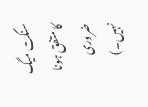سنگت میگ کا متفق ہونا ضروری نہیں۔)